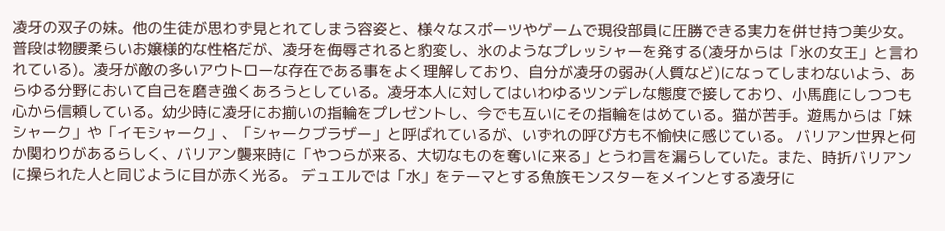凌牙の双子の妹。他の生徒が思わず見とれてしまう容姿と、様々なスポーツやゲームで現役部員に圧勝できる実力を併せ持つ美少女。普段は物腰柔らいお嬢様的な性格だが、凌牙を侮辱されると豹変し、氷のようなプレッシャーを発する(凌牙からは「氷の女王」と言われている)。凌牙が敵の多いアウトローな存在である事をよく理解しており、自分が凌牙の弱み(人質など)になってしまわないよう、あらゆる分野において自己を磨き強くあろうとしている。凌牙本人に対してはいわゆるツンデレな態度で接しており、小馬鹿にしつつも心から信頼している。幼少時に凌牙にお揃いの指輪をプレゼントし、今でも互いにその指輪をはめている。猫が苦手。遊馬からは「妹シャーク」や「イモシャーク」、「シャークブラザー」と呼ばれているが、いずれの呼び方も不愉快に感じている。 バリアン世界と何か関わりがあるらしく、バリアン襲来時に「やつらが来る、大切なものを奪いに来る」とうわ言を漏らしていた。また、時折バリアンに操られた人と同じように目が赤く光る。 デュエルでは「水」をテーマとする魚族モンスターをメインとする凌牙に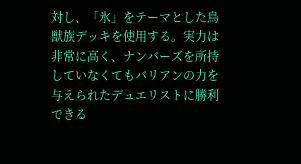対し、「氷」をテーマとした鳥獣族デッキを使用する。実力は非常に高く、ナンバーズを所持していなくてもバリアンの力を与えられたデュエリストに勝利できる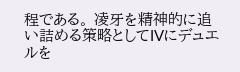程である。 凌牙を精神的に追い詰める策略としてIVにデュエルを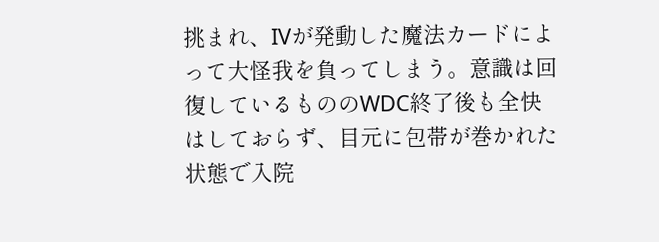挑まれ、IVが発動した魔法カードによって大怪我を負ってしまう。意識は回復しているもののWDC終了後も全快はしておらず、目元に包帯が巻かれた状態で入院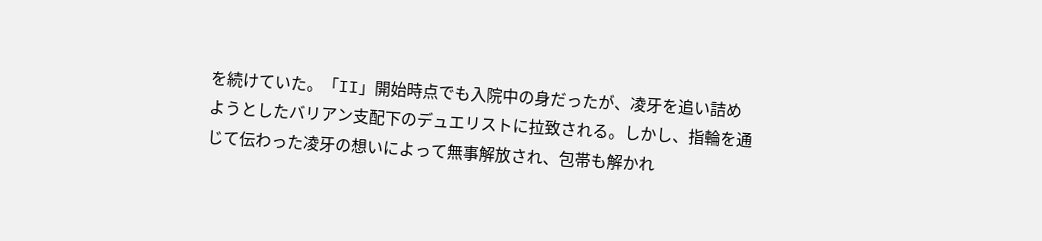を続けていた。「II」開始時点でも入院中の身だったが、凌牙を追い詰めようとしたバリアン支配下のデュエリストに拉致される。しかし、指輪を通じて伝わった凌牙の想いによって無事解放され、包帯も解かれ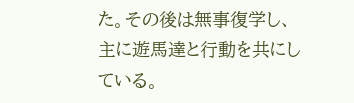た。その後は無事復学し、主に遊馬達と行動を共にしている。